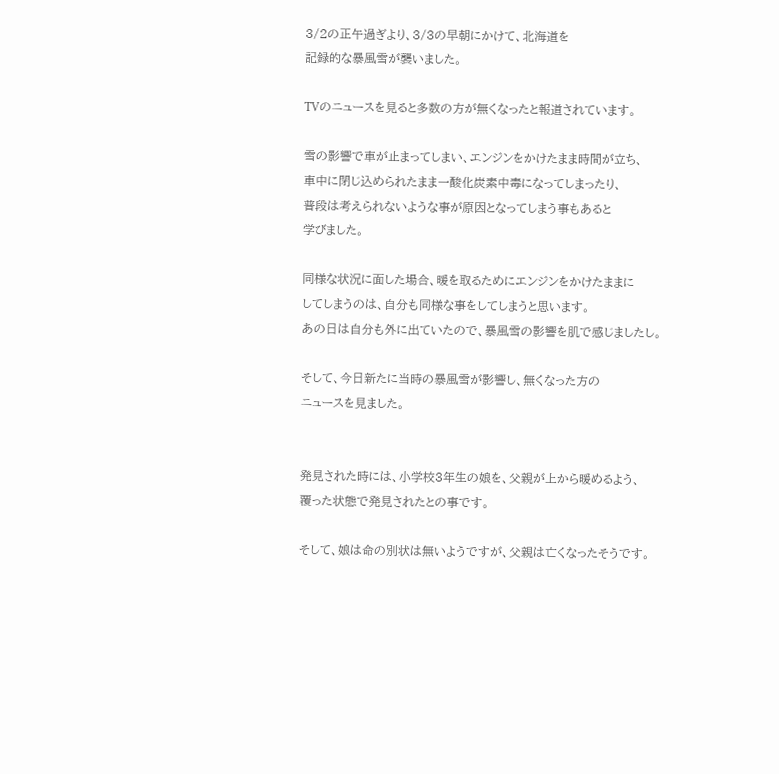3/2の正午過ぎより、3/3の早朝にかけて、北海道を
記録的な暴風雪が襲いました。

TVのニュースを見ると多数の方が無くなったと報道されています。

雪の影響で車が止まってしまい、エンジンをかけたまま時間が立ち、
車中に閉じ込められたまま一酸化炭素中毒になってしまったり、
普段は考えられないような事が原因となってしまう事もあると
学びました。

同様な状況に面した場合、暖を取るためにエンジンをかけたままに
してしまうのは、自分も同様な事をしてしまうと思います。
あの日は自分も外に出ていたので、暴風雪の影響を肌で感じましたし。

そして、今日新たに当時の暴風雪が影響し、無くなった方の
ニュースを見ました。


発見された時には、小学校3年生の娘を、父親が上から暖めるよう、
覆った状態で発見されたとの事です。

そして、娘は命の別状は無いようですが、父親は亡くなったそうです。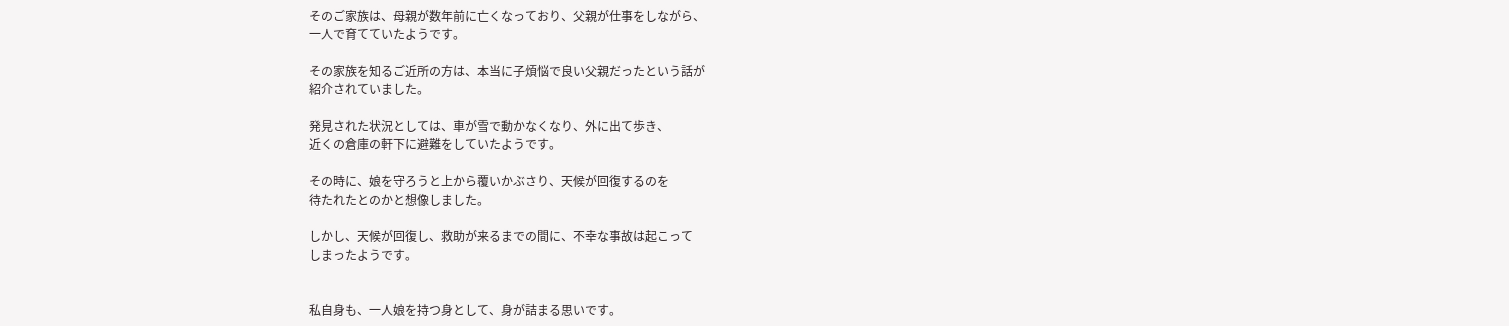そのご家族は、母親が数年前に亡くなっており、父親が仕事をしながら、
一人で育てていたようです。

その家族を知るご近所の方は、本当に子煩悩で良い父親だったという話が
紹介されていました。

発見された状況としては、車が雪で動かなくなり、外に出て歩き、
近くの倉庫の軒下に避難をしていたようです。

その時に、娘を守ろうと上から覆いかぶさり、天候が回復するのを
待たれたとのかと想像しました。

しかし、天候が回復し、救助が来るまでの間に、不幸な事故は起こって
しまったようです。


私自身も、一人娘を持つ身として、身が詰まる思いです。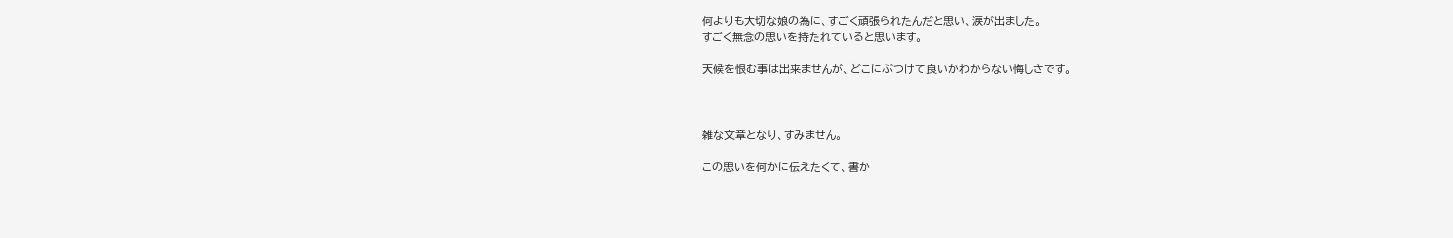何よりも大切な娘の為に、すごく頑張られたんだと思い、涙が出ました。
すごく無念の思いを持たれていると思います。

天候を恨む事は出来ませんが、どこにぶつけて良いかわからない悔しさです。



雑な文章となり、すみません。

この思いを何かに伝えたくて、書か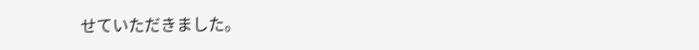せていただきました。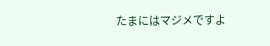たまにはマジメですよ